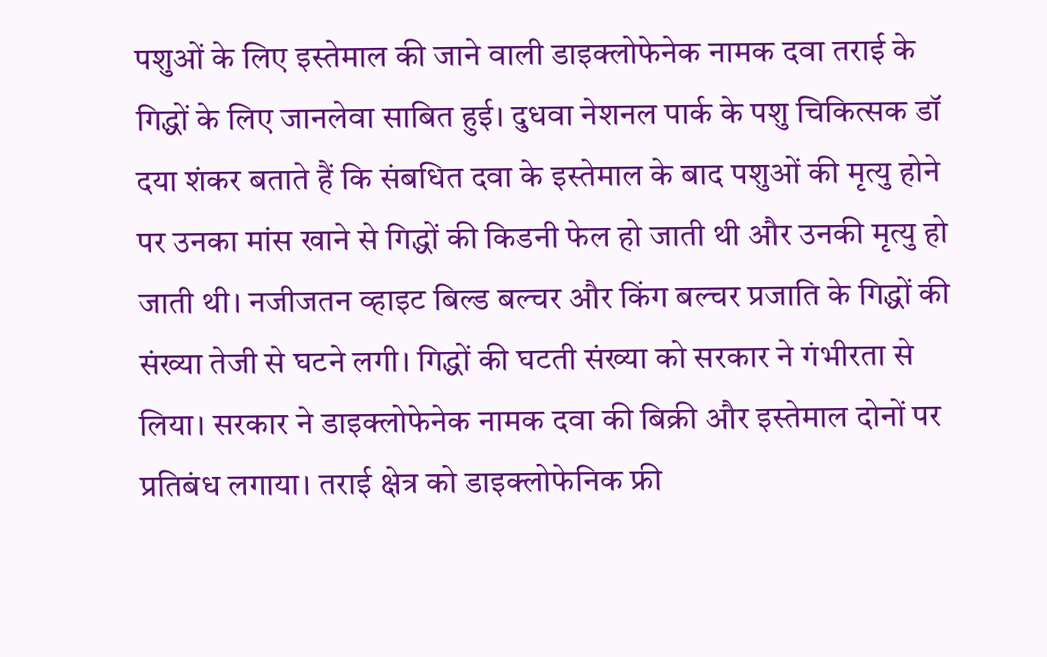पशुओं के लिए इस्तेमाल की जाने वाली डाइक्लोफेनेक नामक दवा तराई के गिद्धों के लिए जानलेवा साबित हुई। दुधवा नेशनल पार्क के पशु चिकित्सक डॉ दया शंकर बताते हैं कि संबधित दवा के इस्तेमाल के बाद पशुओं की मृत्यु होने पर उनका मांस खाने से गिद्धों की किडनी फेल हो जाती थी और उनकी मृत्यु हो जाती थी। नजीजतन व्हाइट बिल्ड बल्चर और किंग बल्चर प्रजाति के गिद्धों की संख्या तेजी से घटने लगी। गिद्धों की घटती संख्या को सरकार ने गंभीरता से लिया। सरकार ने डाइक्लोफेनेक नामक दवा की बिक्री और इस्तेमाल दोनों पर प्रतिबंध लगाया। तराई क्षेत्र को डाइक्लोफेनिक फ्री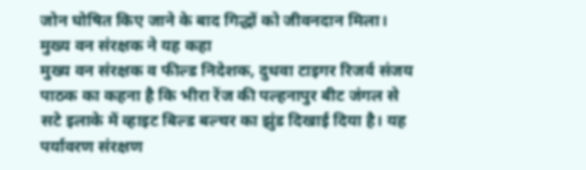जोन घोषित किए जाने के बाद गिद्धों को जीवनदान मिला।
मुख्य वन संरक्षक ने यह कहा
मुख्य वन संरक्षक व फील्ड निदेशक, दुधवा टाइगर रिजर्व संजय पाठक का कहना है कि भीरा रेंज की पल्हनापुर बीट जंगल से सटे इलाके में व्हाइट बिल्ड बल्चर का झुंड दिखाई दिया है। यह पर्यावरण संरक्षण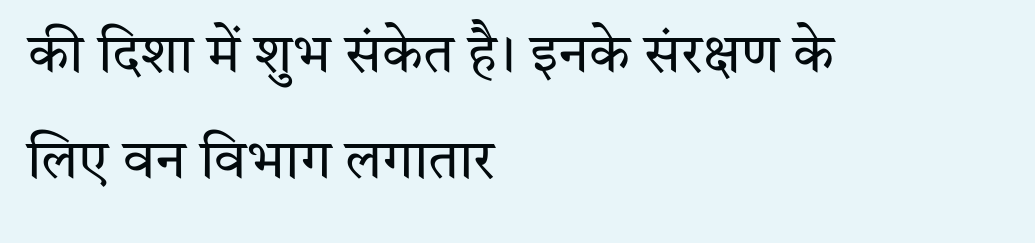की दिशा में शुभ संकेत है। इनके संरक्षण के लिए वन विभाग लगातार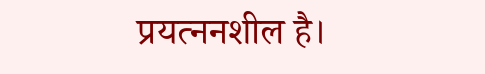प्रयत्ननशील है।